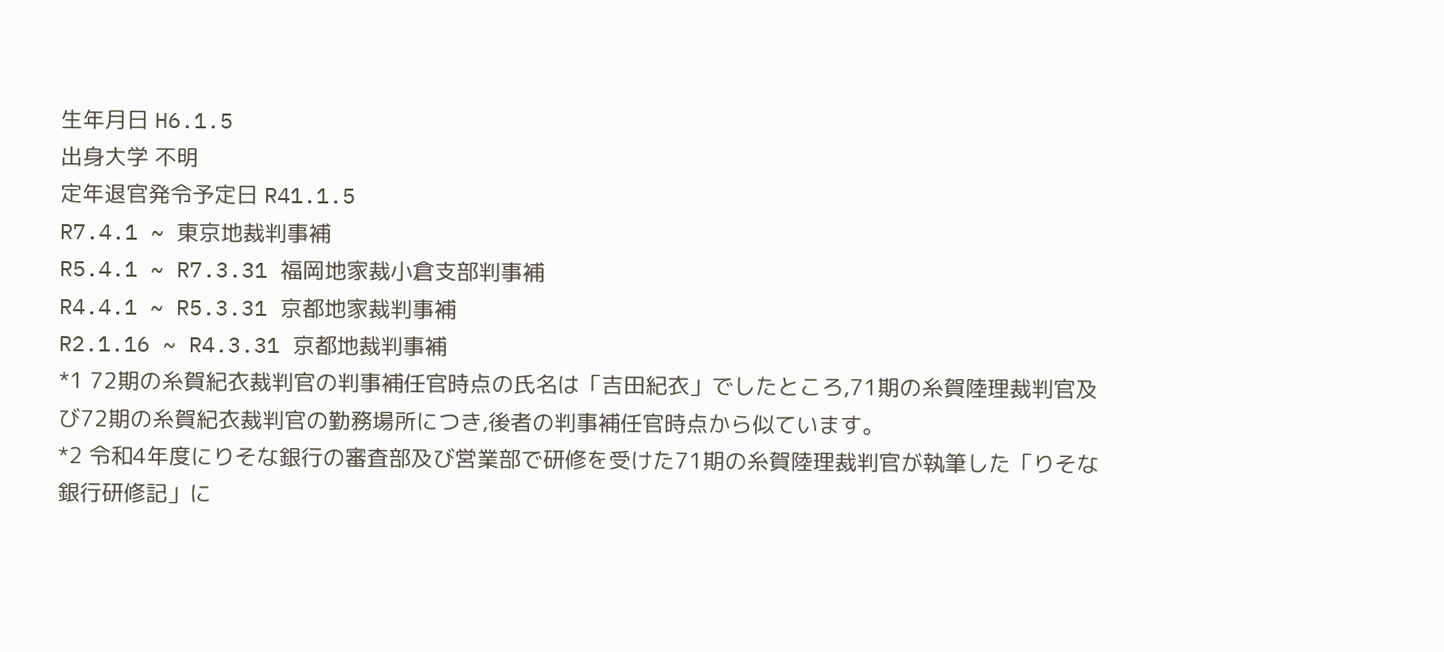生年月日 H6.1.5
出身大学 不明
定年退官発令予定日 R41.1.5
R7.4.1 ~ 東京地裁判事補
R5.4.1 ~ R7.3.31 福岡地家裁小倉支部判事補
R4.4.1 ~ R5.3.31 京都地家裁判事補
R2.1.16 ~ R4.3.31 京都地裁判事補
*1 72期の糸賀紀衣裁判官の判事補任官時点の氏名は「吉田紀衣」でしたところ,71期の糸賀陸理裁判官及び72期の糸賀紀衣裁判官の勤務場所につき,後者の判事補任官時点から似ています。
*2 令和4年度にりそな銀行の審査部及び営業部で研修を受けた71期の糸賀陸理裁判官が執筆した「りそな銀行研修記」に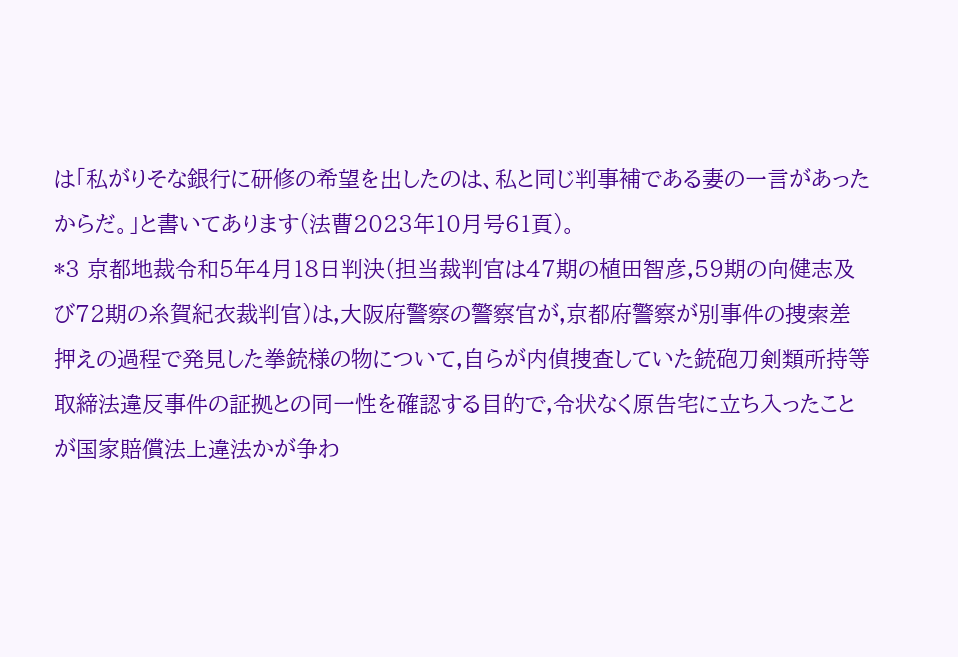は「私がりそな銀行に研修の希望を出したのは、私と同じ判事補である妻の一言があったからだ。」と書いてあります(法曹2023年10月号61頁)。
*3 京都地裁令和5年4月18日判決(担当裁判官は47期の植田智彦,59期の向健志及び72期の糸賀紀衣裁判官)は,大阪府警察の警察官が,京都府警察が別事件の捜索差押えの過程で発見した拳銃様の物について,自らが内偵捜査していた銃砲刀剣類所持等取締法違反事件の証拠との同一性を確認する目的で,令状なく原告宅に立ち入ったことが国家賠償法上違法かが争わ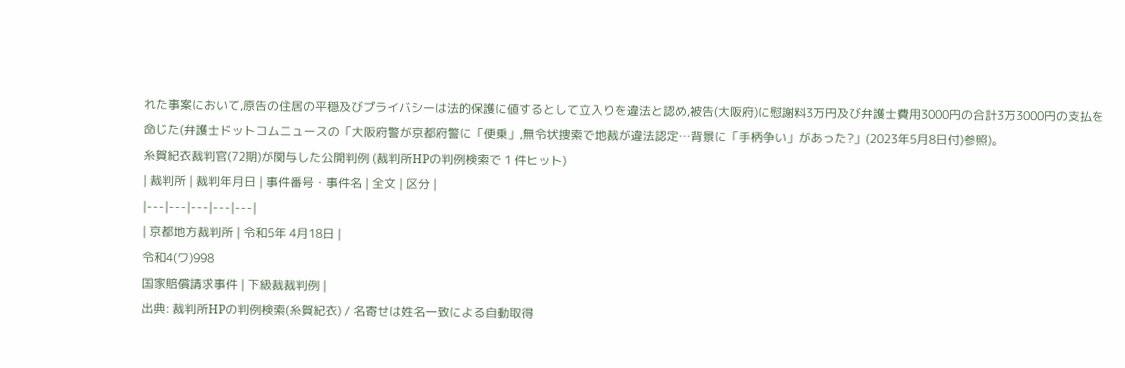れた事案において,原告の住居の平穏及びプライバシーは法的保護に値するとして立入りを違法と認め,被告(大阪府)に慰謝料3万円及び弁護士費用3000円の合計3万3000円の支払を命じた(弁護士ドットコムニュースの「大阪府警が京都府警に「便乗」,無令状捜索で地裁が違法認定…背景に「手柄争い」があった?」(2023年5月8日付)参照)。
糸賀紀衣裁判官(72期)が関与した公開判例 (裁判所HPの判例検索で 1 件ヒット)
| 裁判所 | 裁判年月日 | 事件番号・事件名 | 全文 | 区分 |
|---|---|---|---|---|
| 京都地方裁判所 | 令和5年 4月18日 |
令和4(ワ)998
国家賠償請求事件 | 下級裁裁判例 |
出典: 裁判所HPの判例検索(糸賀紀衣) / 名寄せは姓名一致による自動取得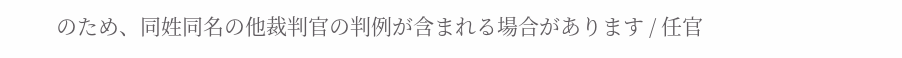のため、同姓同名の他裁判官の判例が含まれる場合があります / 任官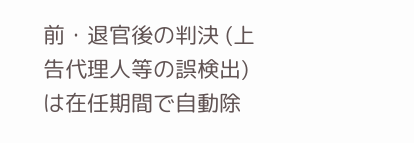前・退官後の判決 (上告代理人等の誤検出) は在任期間で自動除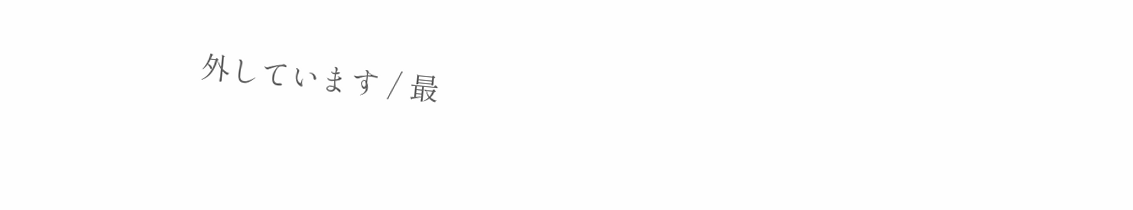外しています / 最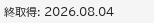終取得: 2026.08.04